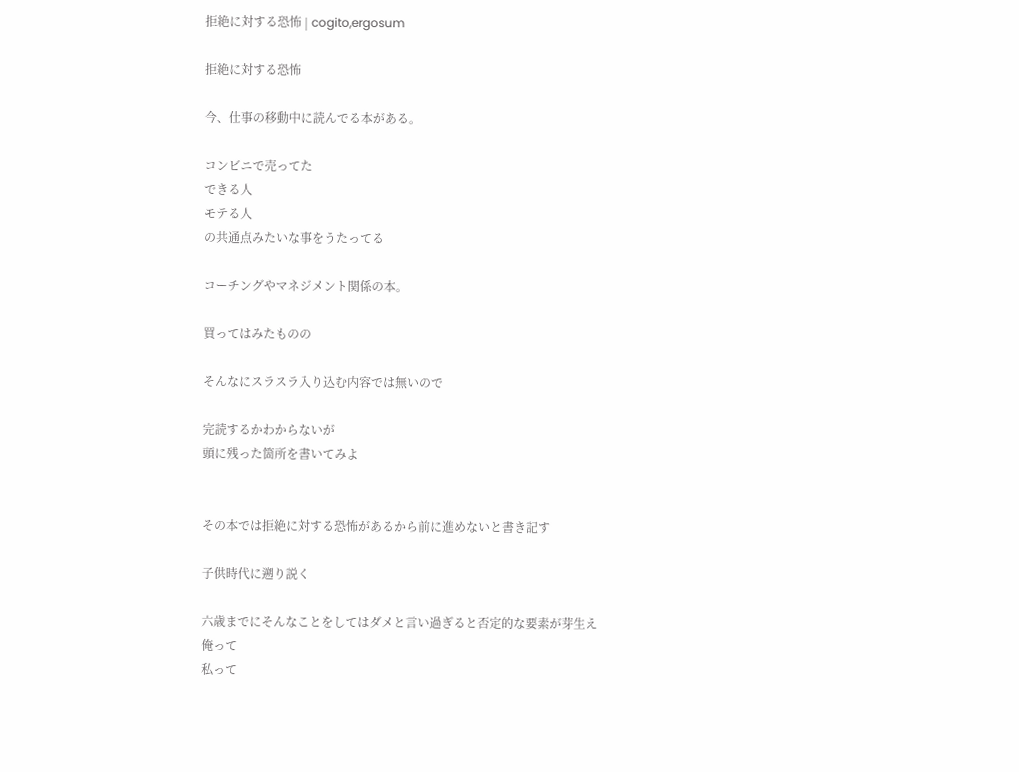拒絶に対する恐怖 | cogito,ergosum

拒絶に対する恐怖

今、仕事の移動中に読んでる本がある。

コンビニで売ってた
できる人
モテる人
の共通点みたいな事をうたってる

コーチングやマネジメント関係の本。

買ってはみたものの

そんなにスラスラ入り込む内容では無いので

完読するかわからないが
頭に残った箇所を書いてみよ


その本では拒絶に対する恐怖があるから前に進めないと書き記す

子供時代に遡り説く

六歳までにそんなことをしてはダメと言い過ぎると否定的な要素が芽生え
俺って
私って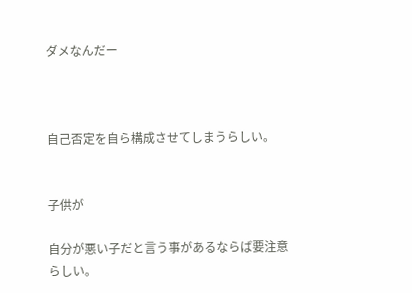ダメなんだー



自己否定を自ら構成させてしまうらしい。


子供が

自分が悪い子だと言う事があるならば要注意らしい。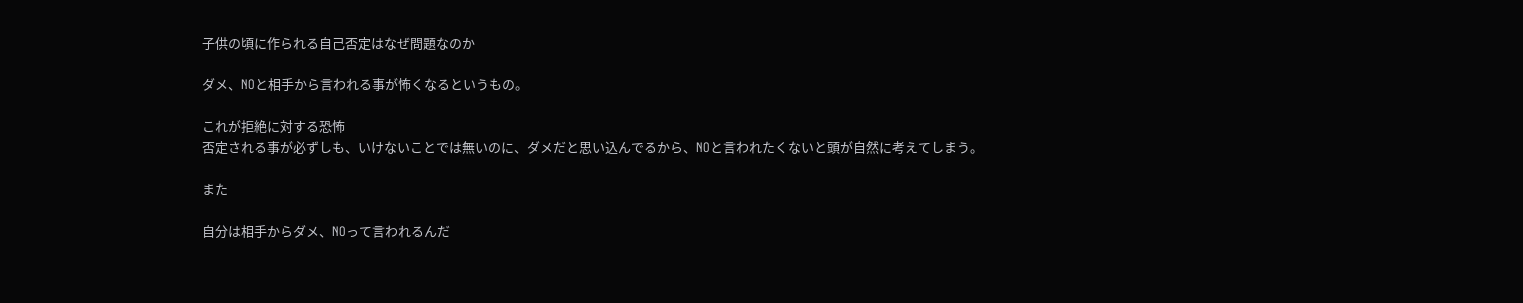子供の頃に作られる自己否定はなぜ問題なのか

ダメ、NOと相手から言われる事が怖くなるというもの。

これが拒絶に対する恐怖
否定される事が必ずしも、いけないことでは無いのに、ダメだと思い込んでるから、NOと言われたくないと頭が自然に考えてしまう。

また

自分は相手からダメ、NOって言われるんだ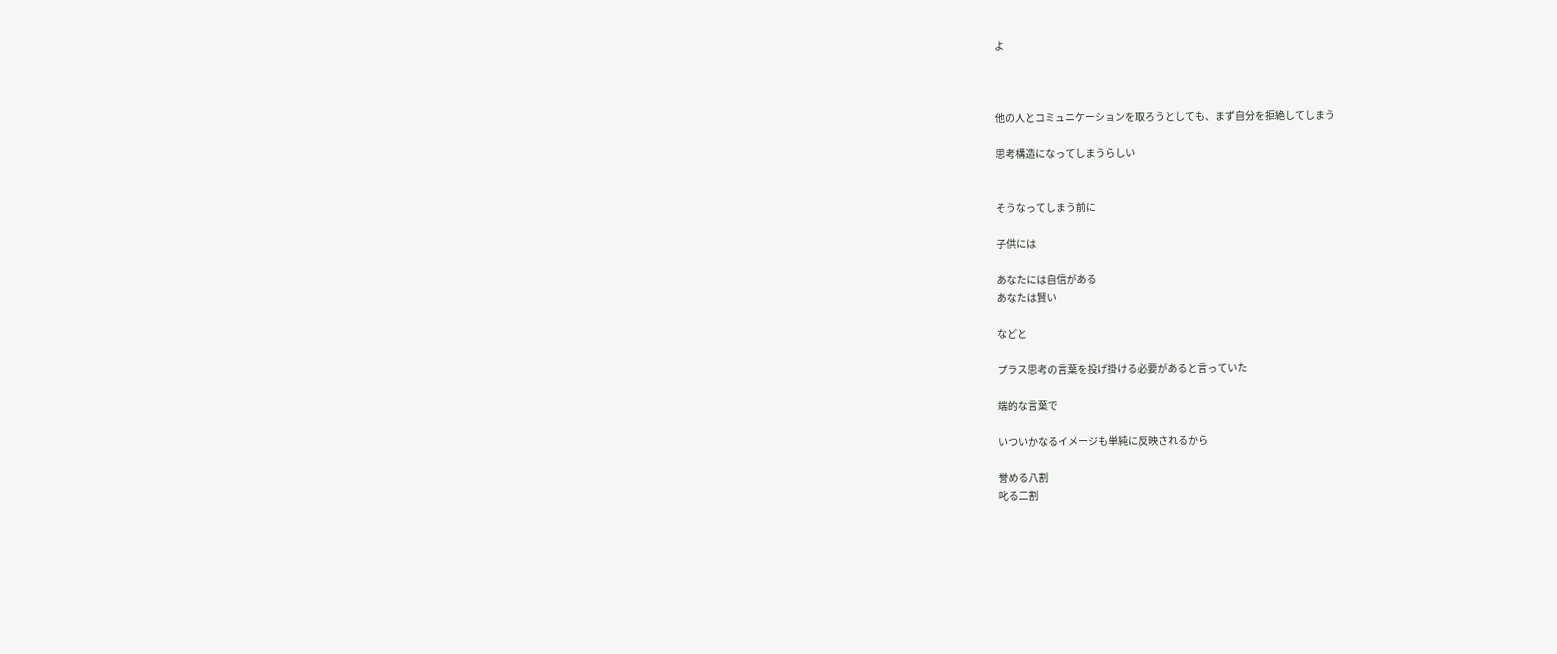よ



他の人とコミュニケーションを取ろうとしても、まず自分を拒絶してしまう

思考構造になってしまうらしい


そうなってしまう前に

子供には

あなたには自信がある
あなたは賢い

などと

プラス思考の言葉を投げ掛ける必要があると言っていた

端的な言葉で

いついかなるイメージも単純に反映されるから

誉める八割
叱る二割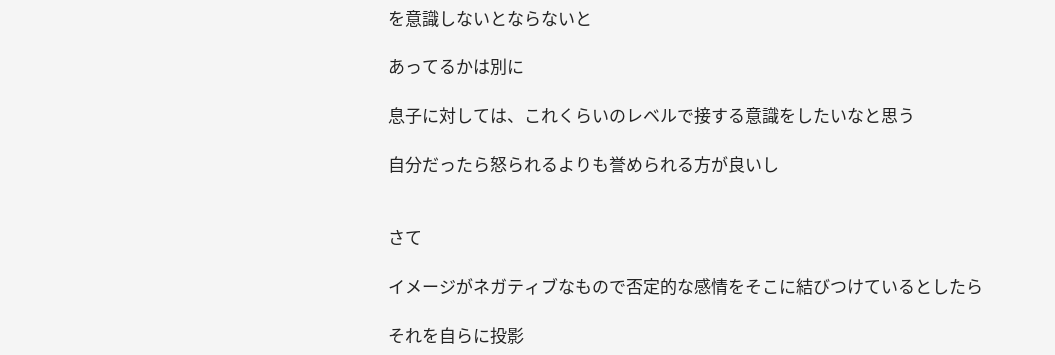を意識しないとならないと

あってるかは別に

息子に対しては、これくらいのレベルで接する意識をしたいなと思う

自分だったら怒られるよりも誉められる方が良いし


さて

イメージがネガティブなもので否定的な感情をそこに結びつけているとしたら

それを自らに投影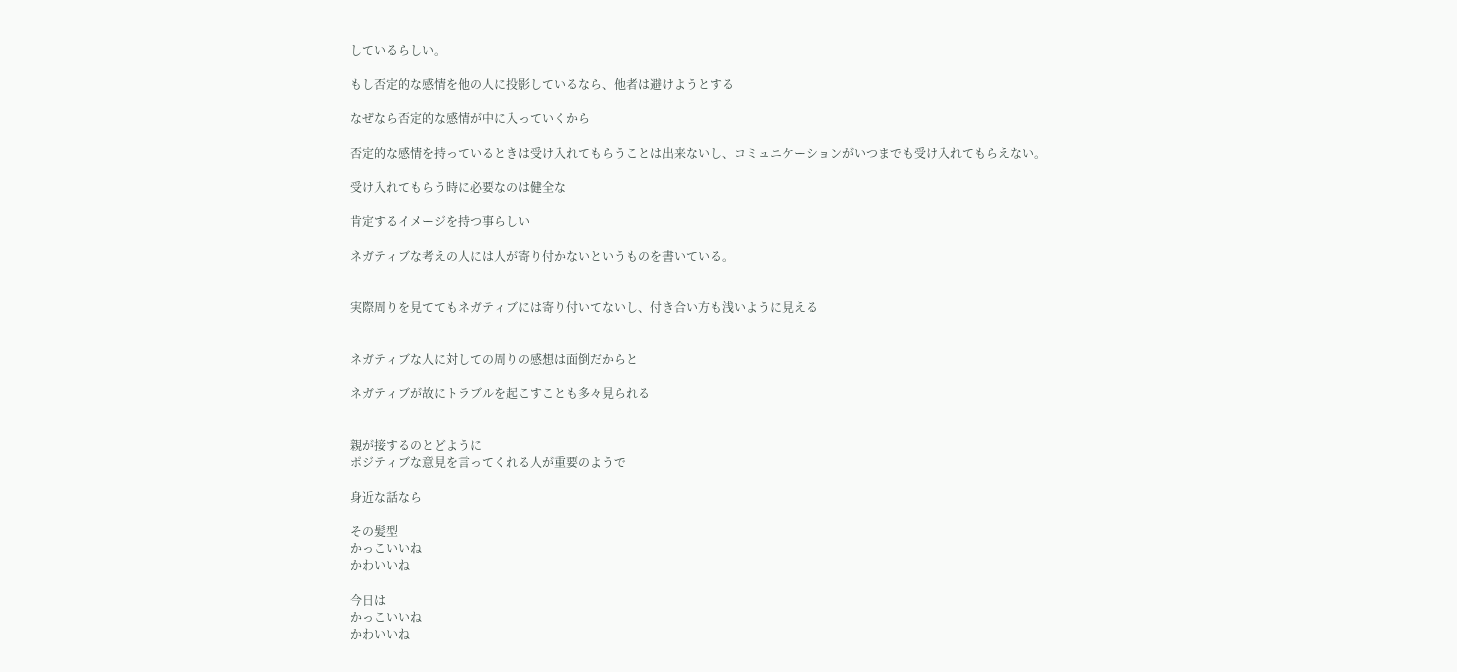しているらしい。

もし否定的な感情を他の人に投影しているなら、他者は避けようとする

なぜなら否定的な感情が中に入っていくから

否定的な感情を持っているときは受け入れてもらうことは出来ないし、コミュニケーションがいつまでも受け入れてもらえない。

受け入れてもらう時に必要なのは健全な

肯定するイメージを持つ事らしい

ネガティブな考えの人には人が寄り付かないというものを書いている。


実際周りを見ててもネガティブには寄り付いてないし、付き合い方も浅いように見える


ネガティブな人に対しての周りの感想は面倒だからと

ネガティブが故にトラブルを起こすことも多々見られる


親が接するのとどように
ポジティブな意見を言ってくれる人が重要のようで

身近な話なら

その髪型
かっこいいね
かわいいね

今日は
かっこいいね
かわいいね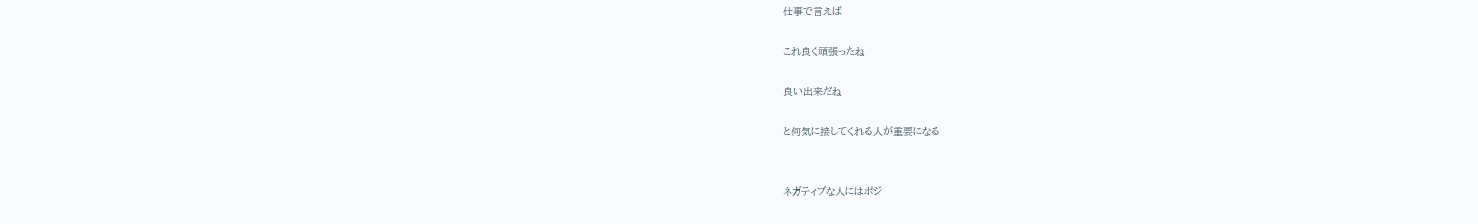仕事で言えば

これ良く頑張ったね

良い出来だね

と何気に接してくれる人が重要になる


ネガティブな人にはポジ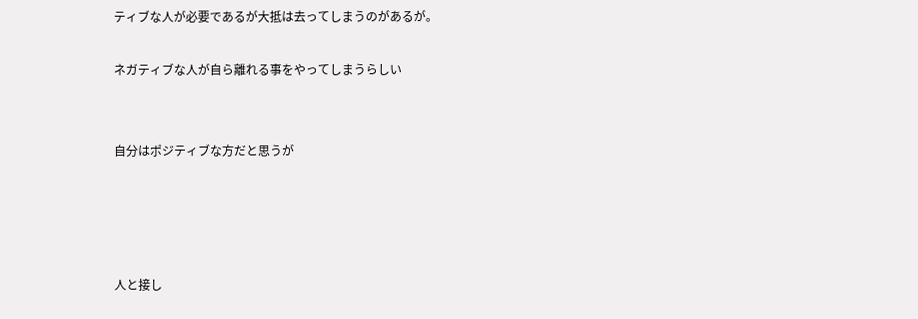ティブな人が必要であるが大抵は去ってしまうのがあるが。

ネガティブな人が自ら離れる事をやってしまうらしい


自分はポジティブな方だと思うが




人と接し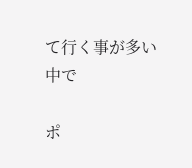て行く事が多い中で

ポ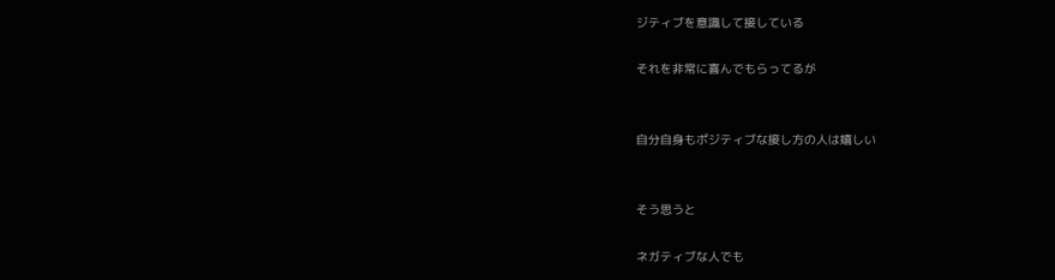ジティブを意識して接している

それを非常に喜んでもらってるが


自分自身もポジティブな接し方の人は嬉しい


そう思うと

ネガティブな人でも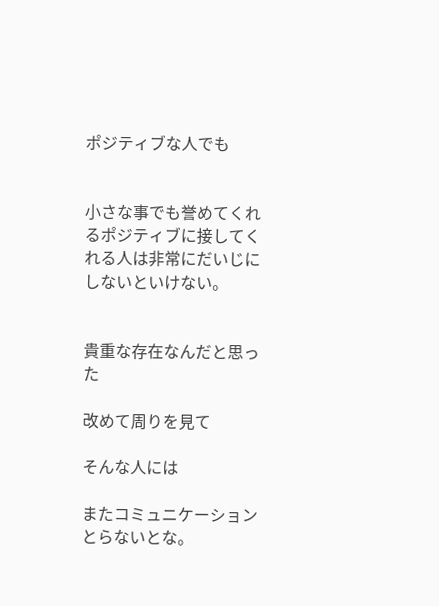ポジティブな人でも


小さな事でも誉めてくれるポジティブに接してくれる人は非常にだいじにしないといけない。


貴重な存在なんだと思った

改めて周りを見て

そんな人には

またコミュニケーションとらないとな。